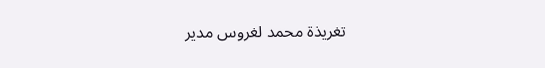تغريذة محمد لغروس مدير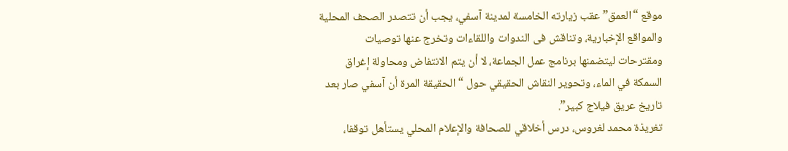موقع “العمق”عقب زيارته الخامسة لمدينة آسفي، يجب أن تتصدر الصحف المحلية والمواقع الإخبارية، وتناقش فى الندوات واللقاءات وتخرج عنها توصيات ومقترحات ليتضمنها برنامج عمل الجماعة، لا أن يتم الانتفاض ومحاولة إغراق السمكة في الماء، وتحوير النقاش الحقيقي حول “الحقيقة المرة أن آسفي صار بعد تاريخ عريق فيلاج كبير”.
تغريذة محمد لغروس، درس أخلاقي للصحافة والإعلام المحلي يستأهل توقفا،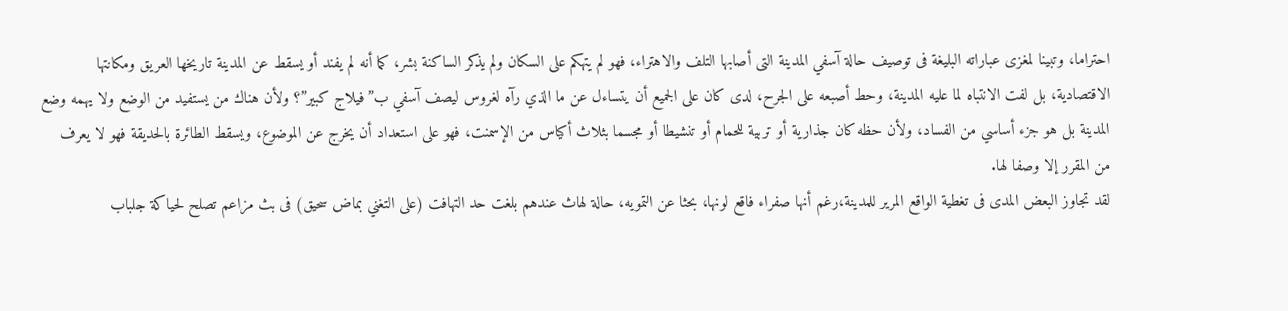احتراما، وتبينا لمغزى عباراته البليغة فى توصيف حالة آسفي المدينة التى أصابها التلف والاهتراء، فهو لم يتهكم على السكان ولم يذكر الساكنة بشر، كما أنه لم يفند أو يسقط عن المدينة تاريخها العريق ومكانتها الاقتصادية، بل لفت الانتباه لما عليه المدينة، وحط أصبعه على الجرح، لدى كان على الجميع أن يتساءل عن ما الذي رآه لغروس ليصف آسفي ب”فيلاج كبير”؟ ولأن هناك من يستفيد من الوضع ولا يهمه وضع المدينة بل هو جزء أساسي من الفساد، ولأن حظه كان جذارية أو تربية للحمام أو تنشيطا أو مجسما بثلاث أكياس من الإسمنت، فهو على استعداد أن يخرج عن الموضوع، ويسقط الطائرة بالحديقة فهو لا يعرف من المقرر إلا وصفا لها.
لقد تجاوز البعض المدى فى تغطية الواقع المرير للمدينة،رغم أنها صفراء فاقع لونها، بحثا عن التمويه، حالة لهاث عندهم بلغت حد التهافت (على التغني بماض سحيق) فى بث مزاعم تصلح لحياكة جلباب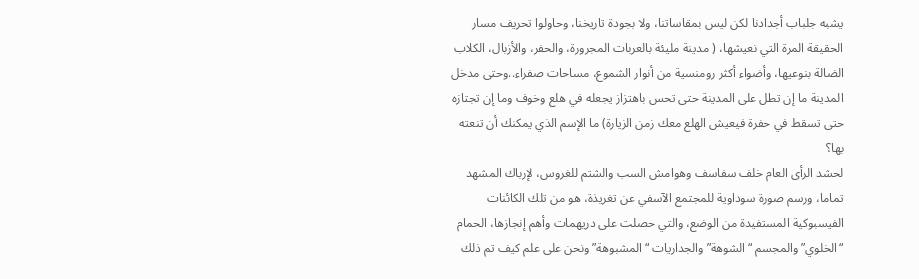يشبه جلباب أجدادنا لكن ليس بمقاساتنا، ولا بجودة تاريخنا، وحاولوا تحريف مسار الحقيقة المرة التي نعيشها، ( مدينة مليئة بالعربات المجرورة، والحفر، والأزبال، الكلاب الضالة بنوعيها، وأضواء أكثر رومنسية من أنوار الشموع، مساحات صفراء..وحتى مدخل المدينة ما إن تطل على المدينة حتى تحس باهتزاز يجعله في هلع وخوف وما إن تجتازه حتى تسقط في حفرة فيعيش الهلع معك زمن الزيارة) ما الإسم الذي يمكنك أن تنعته بها؟
لحشد الرأى العام خلف سفاسف وهوامش السب والشتم للغروس، لإرباك المشهد تماما، ورسم صورة سوداوية للمجتمع الآسفي عن تغريذة، هو من تلك الكائنات الفيسبوكية المستفيدة من الوضع، والتي حصلت على دريهمات وأهم إنجازها، الحمام “الخلوي” والمجسم “الشوهة” والجداريات “المشبوهة” ونحن على علم كيف تم ذلك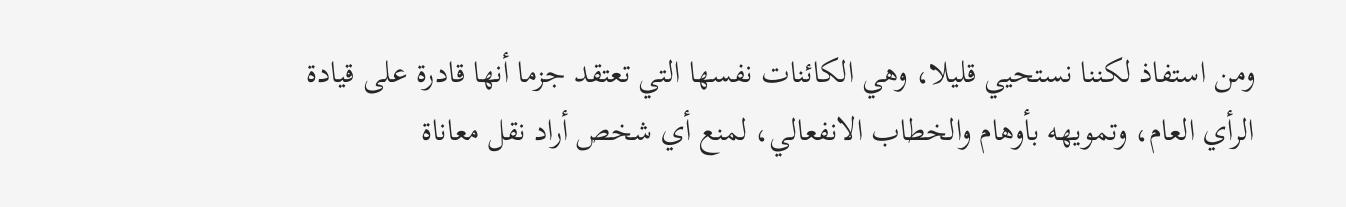ومن استفاذ لكننا نستحيي قليلا، وهي الكائنات نفسها التي تعتقد جزما أنها قادرة على قيادة الرأي العام، وتمويهه بأوهام والخطاب الانفعالي، لمنع أي شخص أراد نقل معاناة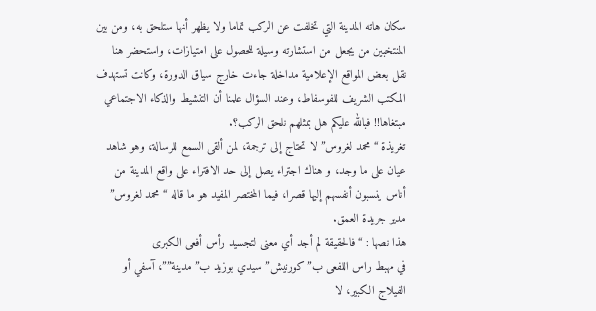سكان هاته المدينة التي تخلفت عن الركب تماما ولا يظهر أنها ستلحق به، ومن بين المنتخبين من يجعل من استشارته وسيلة للحصول على امتيازات، واستحضر هنا نقل بعض المواقع الإعلامية مداخلة جاءت خارج سياق الدورة، وكانت تستهدف المكتب الشريف للفوسفاط، وعند السؤال علمنا أن التنشيط والذكاء الاجتماعي مبتغاها!! فبالله عليكم هل بمثلهم نلحق الركب؟.
تغريذة “محمد لغروس” لا تحتاج إلى ترجمة، لمن ألقى السمع للرسالة، وهو شاهد عيان على ما وجد، و هناك اجتراء يصل إلى حد الافتراء على واقع المدينة من أناس ينسبون أنفسهم إليها قصرا، فيما المختصر المفيد هو ما قاله “محمد لغروس” مدير جريدة العمق.
هذا نصها : “فالحقيقة لم أجد أي معنى لتجسيد رأس أفعى الكبرى
في مهبط راس اللفعى ب”كورنيش” سيدي بوزيد ب”مدينة””، آسفي أو الفيلاج الكبير، لا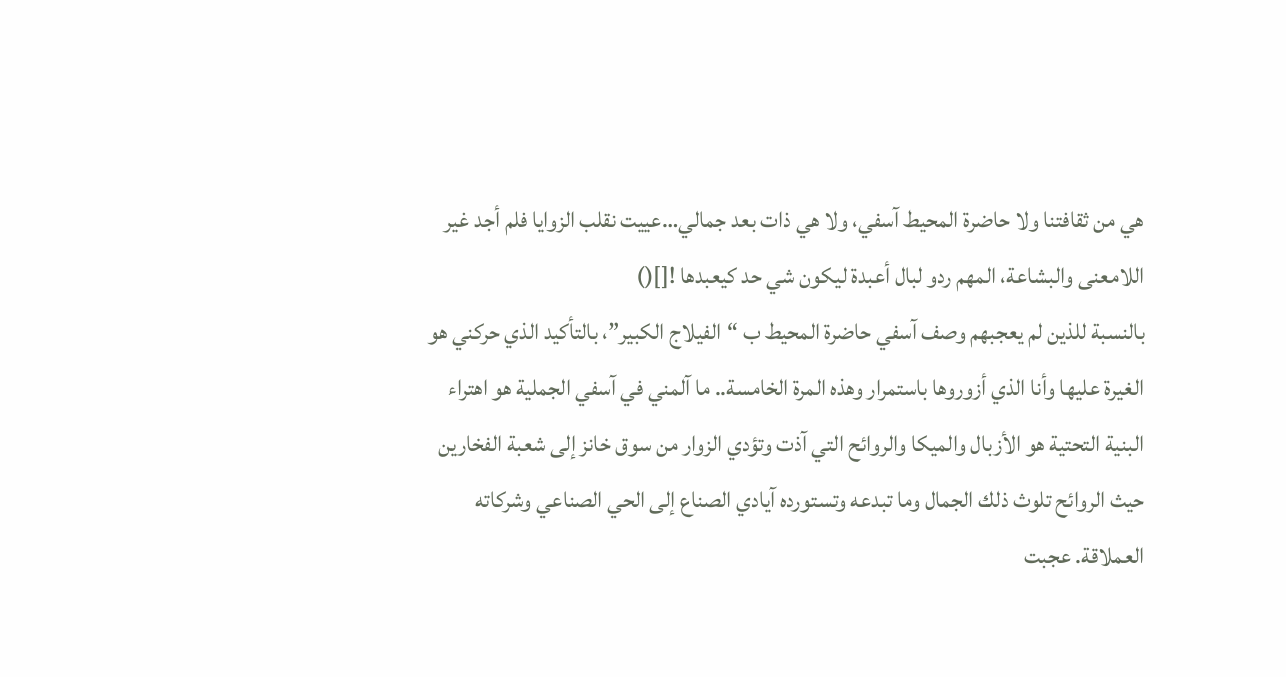هي من ثقافتنا ولا حاضرة المحيط آسفي، ولا هي ذات بعد جمالي…عييت نقلب الزوايا فلم أجد غير اللامعنى والبشاعة، المهم ردو لبال أعبدة ليكون شي حد كيعبدها ![]()
بالنسبة للذين لم يعجبهم وصف آسفي حاضرة المحيط ب “الفيلاج الكبير”، بالتأكيد الذي حركني هو الغيرة عليها وأنا الذي أزوروها باستمرار وهذه المرة الخامسة.. ما آلمني في آسفي الجملية هو اهتراء البنية التحتية هو الأزبال والميكا والروائح التي آذت وتؤدي الزوار من سوق خانز إلى شعبة الفخارين حيث الروائح تلوث ذلك الجمال وما تبدعه وتستورده آيادي الصناع إلى الحي الصناعي وشركاته العملاقة. عجبت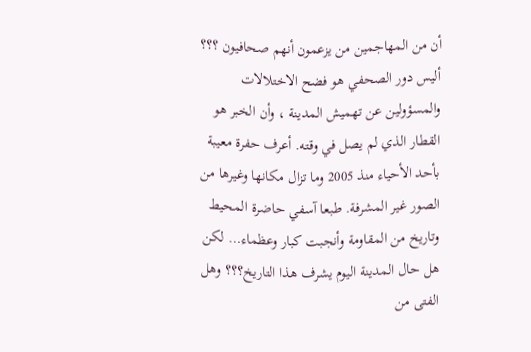أن من المهاجمين من يزعمون أنهم صحافيون ؟؟؟ أليس دور الصحفي هو فضح الاختلالات والمسؤولين عن تهميش المدينة ، وأن الخبر هو القطار الذي لم يصل في وقته. أعرف حفرة معيبة بأحد الأحياء منذ 2005 وما تزال مكانها وغيرها من الصور غير المشرفة. طبعا آسفي حاضرة المحيط وتاريخ من المقاومة وأنجبت كبار وعظماء… لكن هل حال المدينة اليوم يشرف هذا التاريخ؟؟؟ وهل الفتى من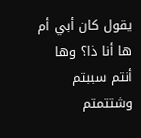يقول كان أبي أم ها أنا ذا؟ وها أنتم سببتم وشتتمتم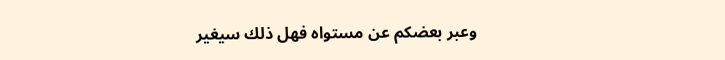وعبر بعضكم عن مستواه فهل ذلك سيغير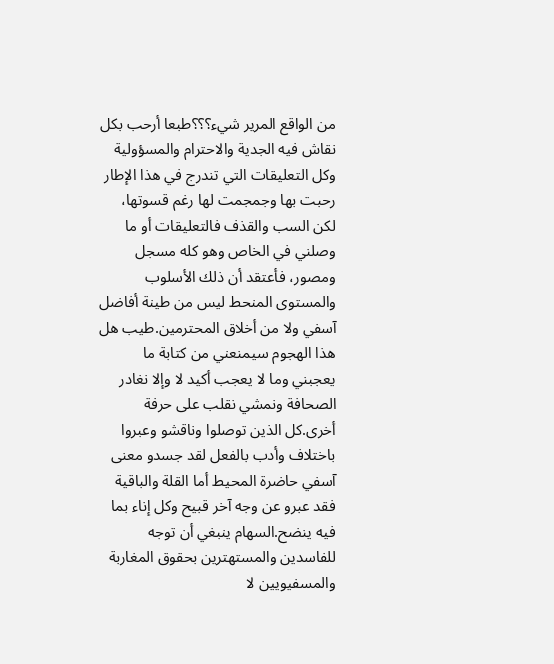من الواقع المرير شيء؟؟؟طبعا أرحب بكل نقاش فيه الجدية والاحترام والمسؤولية وكل التعليقات التي تندرج في هذا الإطار رحبت بها وجمجمت لها رغم قسوتها، لكن السب والقذف فالتعليقات أو ما وصلني في الخاص وهو كله مسجل ومصور، فأعتقد أن ذلك الأسلوب والمستوى المنحط ليس من طينة أفاضل آسفي ولا من أخلاق المحترمين.طيب هل هذا الهجوم سيمنعني من كتابة ما يعجبني وما لا يعجب أكيد لا وإلا نغادر الصحافة ونمشي نقلب على حرفة أخرى.كل الذين توصلوا وناقشو وعبروا باختلاف وأدب بالفعل لقد جسدو معنى آسفي حاضرة المحيط أما القلة والباقية فقد عبرو عن وجه آخر قبيح وكل إناء بما فيه ينضح.السهام ينبغي أن توجه للفاسدين والمستهترين بحقوق المغاربة والمسفيويين لا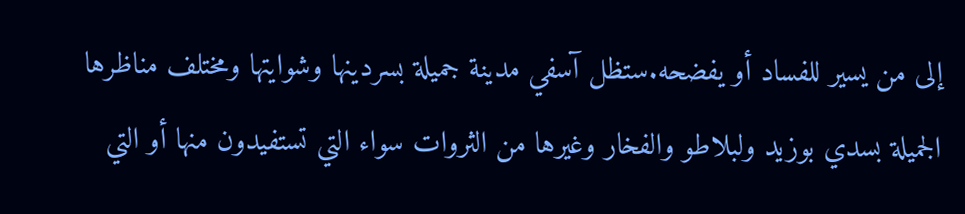إلى من يسير للفساد أو يفضحه.ستظل آسفي مدينة جميلة بسردينها وشوايتها ومختلف مناظرها الجميلة بسدي بوزيد ولبلاطو والفخار وغيرها من الثروات سواء التي تستفيدون منها أو التي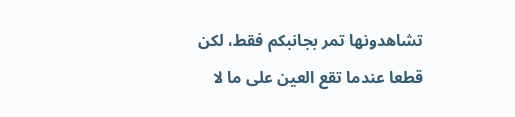تشاهدونها تمر بجانبكم فقط، لكن قطعا عندما تقع العين على ما لا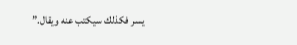يسر فكذلك سيكتب عنه ويقال.”